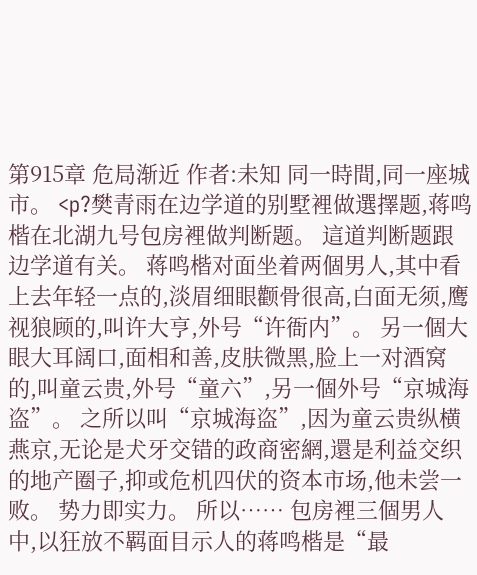第915章 危局渐近 作者:未知 同一時間,同一座城市。 <p?樊青雨在边学道的别墅裡做選擇题,蒋鸣楷在北湖九号包房裡做判断题。 這道判断题跟边学道有关。 蒋鸣楷对面坐着两個男人,其中看上去年轻一点的,淡眉细眼颧骨很高,白面无须,鹰视狼顾的,叫许大亨,外号“许衙内”。 另一個大眼大耳阔口,面相和善,皮肤微黑,脸上一对酒窝的,叫童云贵,外号“童六”,另一個外号“京城海盗”。 之所以叫“京城海盗”,因为童云贵纵横燕京,无论是犬牙交错的政商密網,還是利益交织的地产圈子,抑或危机四伏的资本市场,他未尝一败。 势力即实力。 所以…… 包房裡三個男人中,以狂放不羁面目示人的蒋鸣楷是“最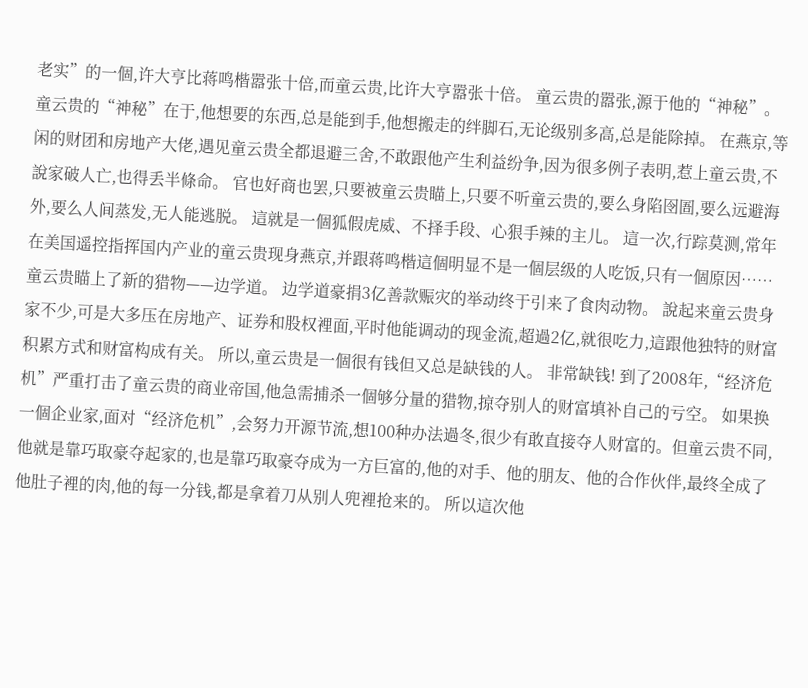老实”的一個,许大亨比蒋鸣楷嚣张十倍,而童云贵,比许大亨嚣张十倍。 童云贵的嚣张,源于他的“神秘”。 童云贵的“神秘”在于,他想要的东西,总是能到手,他想搬走的绊脚石,无论级别多高,总是能除掉。 在燕京,等闲的财团和房地产大佬,遇见童云贵全都退避三舍,不敢跟他产生利益纷争,因为很多例子表明,惹上童云贵,不說家破人亡,也得丢半條命。 官也好商也罢,只要被童云贵瞄上,只要不听童云贵的,要么身陷囹圄,要么远避海外,要么人间蒸发,无人能逃脱。 這就是一個狐假虎威、不择手段、心狠手辣的主儿。 這一次,行踪莫测,常年在美国遥控指挥国内产业的童云贵现身燕京,并跟蒋鸣楷這個明显不是一個层级的人吃饭,只有一個原因…… 童云贵瞄上了新的猎物——边学道。 边学道豪捐3亿善款赈灾的举动终于引来了食肉动物。 說起来童云贵身家不少,可是大多压在房地产、证券和股权裡面,平时他能调动的现金流,超過2亿,就很吃力,這跟他独特的财富积累方式和财富构成有关。 所以,童云贵是一個很有钱但又总是缺钱的人。 非常缺钱! 到了2008年,“经济危机”严重打击了童云贵的商业帝国,他急需捕杀一個够分量的猎物,掠夺别人的财富填补自己的亏空。 如果换一個企业家,面对“经济危机”,会努力开源节流,想100种办法過冬,很少有敢直接夺人财富的。但童云贵不同,他就是靠巧取豪夺起家的,也是靠巧取豪夺成为一方巨富的,他的对手、他的朋友、他的合作伙伴,最终全成了他肚子裡的肉,他的每一分钱,都是拿着刀从别人兜裡抢来的。 所以這次他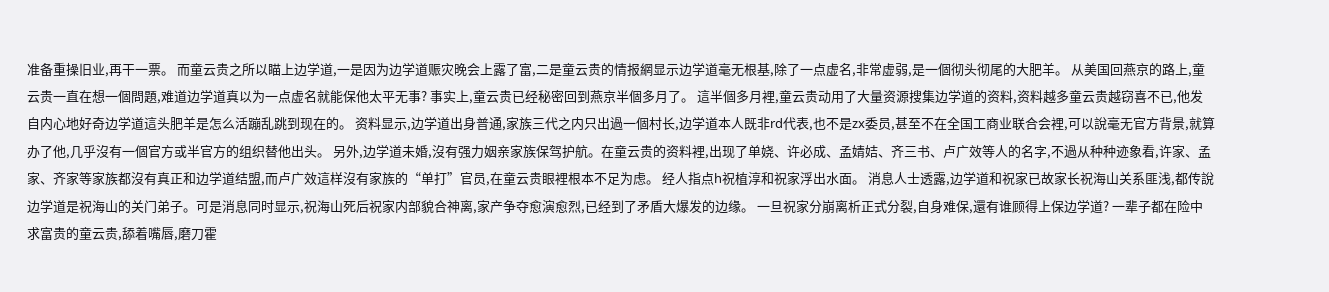准备重操旧业,再干一票。 而童云贵之所以瞄上边学道,一是因为边学道赈灾晚会上露了富,二是童云贵的情报網显示边学道毫无根基,除了一点虚名,非常虚弱,是一個彻头彻尾的大肥羊。 从美国回燕京的路上,童云贵一直在想一個問題,难道边学道真以为一点虚名就能保他太平无事? 事实上,童云贵已经秘密回到燕京半個多月了。 這半個多月裡,童云贵动用了大量资源搜集边学道的资料,资料越多童云贵越窃喜不已,他发自内心地好奇边学道這头肥羊是怎么活蹦乱跳到现在的。 资料显示,边学道出身普通,家族三代之内只出過一個村长,边学道本人既非rd代表,也不是zx委员,甚至不在全国工商业联合会裡,可以說毫无官方背景,就算办了他,几乎沒有一個官方或半官方的组织替他出头。 另外,边学道未婚,沒有强力姻亲家族保驾护航。在童云贵的资料裡,出现了单娆、许必成、孟婧姞、齐三书、卢广效等人的名字,不過从种种迹象看,许家、孟家、齐家等家族都沒有真正和边学道结盟,而卢广效這样沒有家族的“单打”官员,在童云贵眼裡根本不足为虑。 经人指点h祝植淳和祝家浮出水面。 消息人士透露,边学道和祝家已故家长祝海山关系匪浅,都传說边学道是祝海山的关门弟子。可是消息同时显示,祝海山死后祝家内部貌合神离,家产争夺愈演愈烈,已经到了矛盾大爆发的边缘。 一旦祝家分崩离析正式分裂,自身难保,還有谁顾得上保边学道? 一辈子都在险中求富贵的童云贵,舔着嘴唇,磨刀霍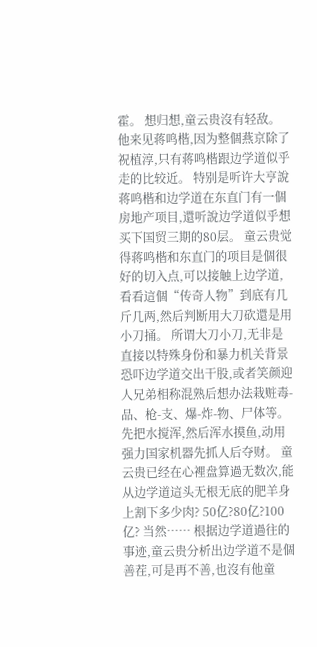霍。 想归想,童云贵沒有轻敌。 他来见蒋鸣楷,因为整個燕京除了祝植淳,只有蒋鸣楷跟边学道似乎走的比较近。 特别是听许大亨說蒋鸣楷和边学道在东直门有一個房地产项目,還听說边学道似乎想买下国贸三期的80层。 童云贵觉得蒋鸣楷和东直门的项目是個很好的切入点,可以接触上边学道,看看這個“传奇人物”到底有几斤几两,然后判断用大刀砍還是用小刀捅。 所谓大刀小刀,无非是直接以特殊身份和暴力机关背景恐吓边学道交出干股,或者笑颜迎人兄弟相称混熟后想办法栽赃毒-品、枪-支、爆-炸-物、尸体等。 先把水搅浑,然后浑水摸鱼,动用强力国家机器先抓人后夺财。 童云贵已经在心裡盘算過无数次,能从边学道這头无根无底的肥羊身上割下多少肉? 50亿?80亿?100亿? 当然…… 根据边学道過往的事迹,童云贵分析出边学道不是個善茬,可是再不善,也沒有他童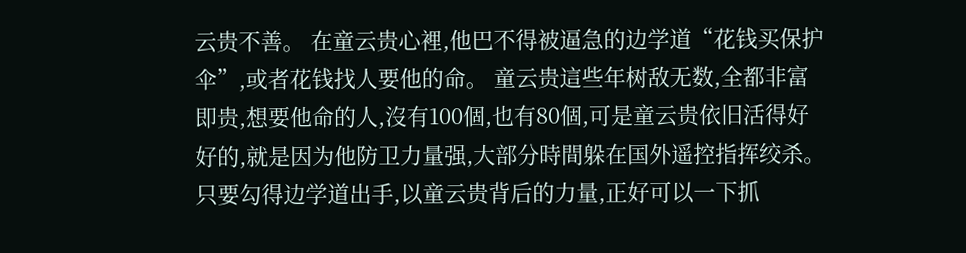云贵不善。 在童云贵心裡,他巴不得被逼急的边学道“花钱买保护伞”,或者花钱找人要他的命。 童云贵這些年树敌无数,全都非富即贵,想要他命的人,沒有100個,也有80個,可是童云贵依旧活得好好的,就是因为他防卫力量强,大部分時間躲在国外遥控指挥绞杀。 只要勾得边学道出手,以童云贵背后的力量,正好可以一下抓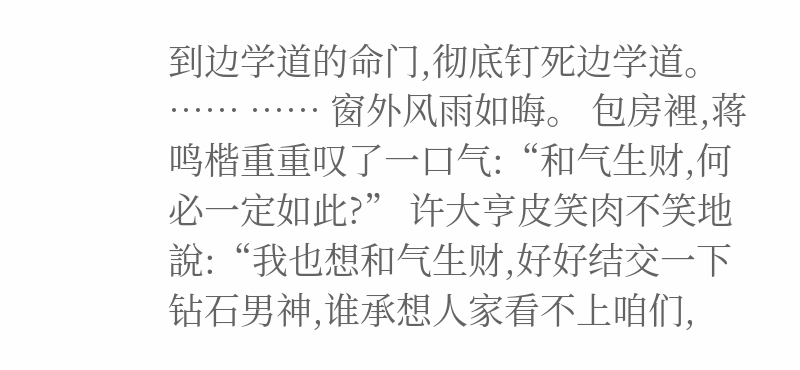到边学道的命门,彻底钉死边学道。 …… …… 窗外风雨如晦。 包房裡,蒋鸣楷重重叹了一口气:“和气生财,何必一定如此?” 许大亨皮笑肉不笑地說:“我也想和气生财,好好结交一下钻石男神,谁承想人家看不上咱们,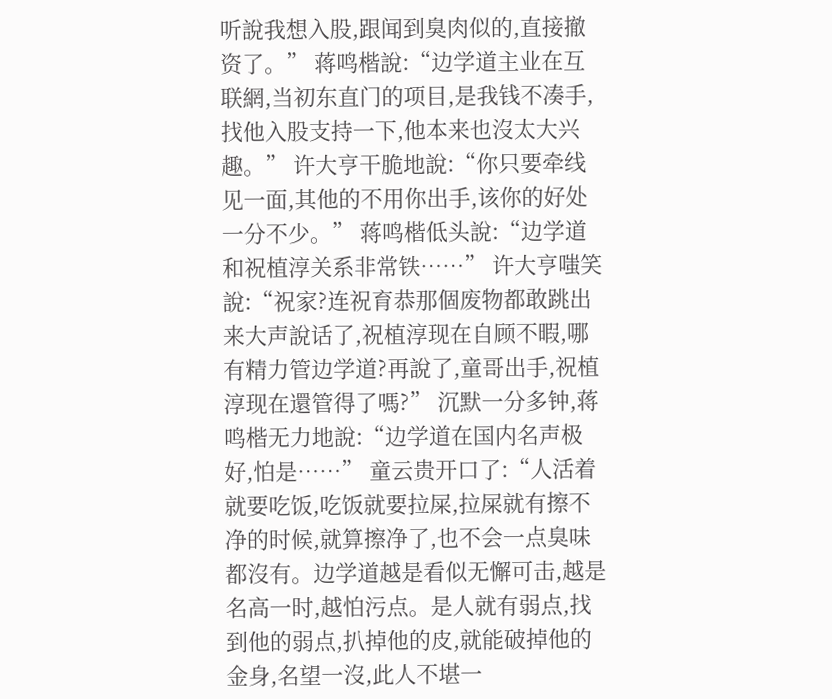听說我想入股,跟闻到臭肉似的,直接撤资了。” 蒋鸣楷說:“边学道主业在互联網,当初东直门的项目,是我钱不凑手,找他入股支持一下,他本来也沒太大兴趣。” 许大亨干脆地說:“你只要牵线见一面,其他的不用你出手,该你的好处一分不少。” 蒋鸣楷低头說:“边学道和祝植淳关系非常铁……” 许大亨嗤笑說:“祝家?连祝育恭那個废物都敢跳出来大声說话了,祝植淳现在自顾不暇,哪有精力管边学道?再說了,童哥出手,祝植淳现在還管得了嗎?” 沉默一分多钟,蒋鸣楷无力地說:“边学道在国内名声极好,怕是……” 童云贵开口了:“人活着就要吃饭,吃饭就要拉屎,拉屎就有擦不净的时候,就算擦净了,也不会一点臭味都沒有。边学道越是看似无懈可击,越是名高一时,越怕污点。是人就有弱点,找到他的弱点,扒掉他的皮,就能破掉他的金身,名望一沒,此人不堪一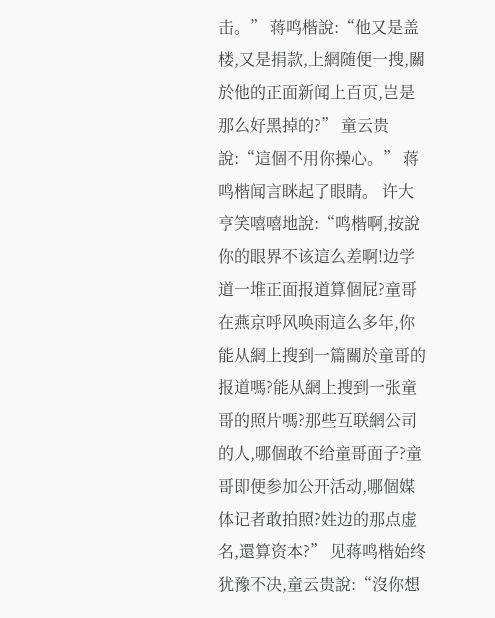击。” 蒋鸣楷說:“他又是盖楼,又是捐款,上網随便一搜,關於他的正面新闻上百页,岂是那么好黑掉的?” 童云贵說:“這個不用你操心。” 蒋鸣楷闻言眯起了眼睛。 许大亨笑嘻嘻地說:“鸣楷啊,按說你的眼界不该這么差啊!边学道一堆正面报道算個屁?童哥在燕京呼风唤雨這么多年,你能从網上搜到一篇關於童哥的报道嗎?能从網上搜到一张童哥的照片嗎?那些互联網公司的人,哪個敢不给童哥面子?童哥即便参加公开活动,哪個媒体记者敢拍照?姓边的那点虚名,還算资本?” 见蒋鸣楷始终犹豫不决,童云贵說:“沒你想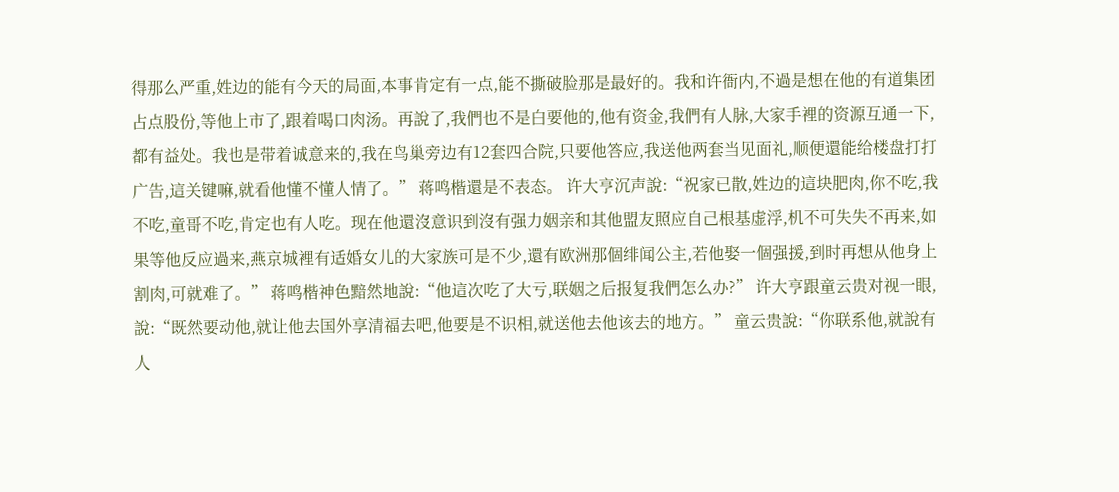得那么严重,姓边的能有今天的局面,本事肯定有一点,能不撕破脸那是最好的。我和许衙内,不過是想在他的有道集团占点股份,等他上市了,跟着喝口肉汤。再說了,我們也不是白要他的,他有资金,我們有人脉,大家手裡的资源互通一下,都有益处。我也是带着诚意来的,我在鸟巢旁边有12套四合院,只要他答应,我送他两套当见面礼,顺便還能给楼盘打打广告,這关键嘛,就看他懂不懂人情了。” 蒋鸣楷還是不表态。 许大亨沉声說:“祝家已散,姓边的這块肥肉,你不吃,我不吃,童哥不吃,肯定也有人吃。现在他還沒意识到沒有强力姻亲和其他盟友照应自己根基虚浮,机不可失失不再来,如果等他反应過来,燕京城裡有适婚女儿的大家族可是不少,還有欧洲那個绯闻公主,若他娶一個强援,到时再想从他身上割肉,可就难了。” 蒋鸣楷神色黯然地說:“他這次吃了大亏,联姻之后报复我們怎么办?” 许大亨跟童云贵对视一眼,說:“既然要动他,就让他去国外享清福去吧,他要是不识相,就送他去他该去的地方。” 童云贵說:“你联系他,就說有人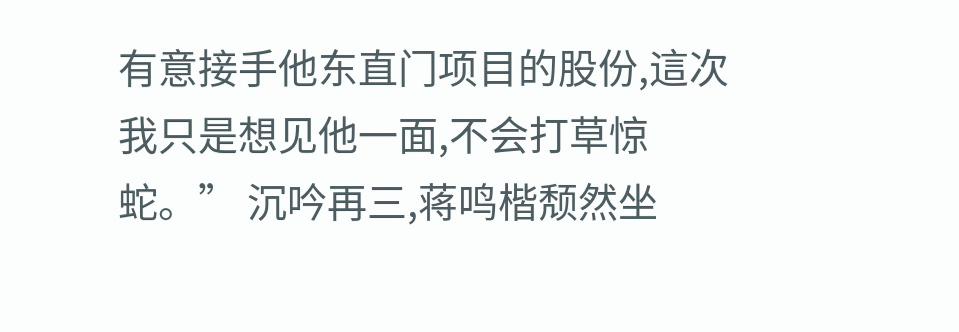有意接手他东直门项目的股份,這次我只是想见他一面,不会打草惊蛇。” 沉吟再三,蒋鸣楷颓然坐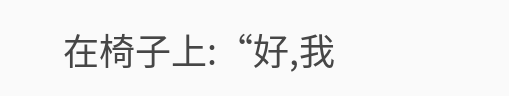在椅子上:“好,我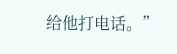给他打电话。”